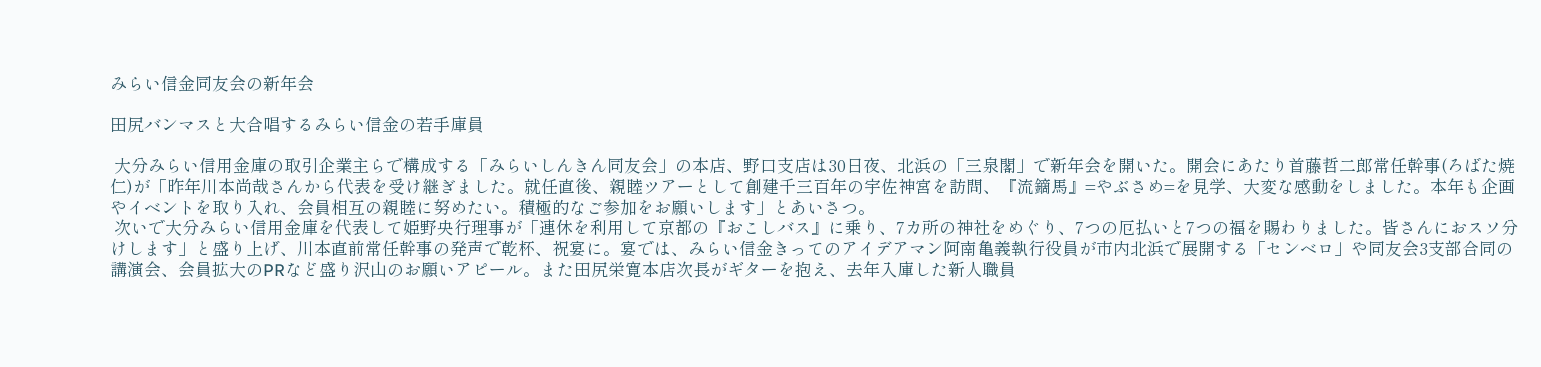みらい信金同友会の新年会

田尻バンマスと大合唱するみらい信金の若手庫員

 大分みらい信用金庫の取引企業主らで構成する「みらいしんきん同友会」の本店、野口支店は30日夜、北浜の「三泉閣」で新年会を開いた。開会にあたり首藤哲二郎常任幹事(ろばた焼仁)が「昨年川本尚哉さんから代表を受け継ぎました。就任直後、親睦ツアーとして創建千三百年の宇佐神宮を訪問、『流鏑馬』=やぶさめ=を見学、大変な感動をしました。本年も企画やイベントを取り入れ、会員相互の親睦に努めたい。積極的なご参加をお願いします」とあいさつ。
 次いで大分みらい信用金庫を代表して姫野央行理事が「連休を利用して京都の『おこしバス』に乗り、7カ所の神社をめぐり、7つの厄払いと7つの福を賜わりました。皆さんにおスソ分けします」と盛り上げ、川本直前常任幹事の発声で乾杯、祝宴に。宴では、みらい信金きってのアイデアマン阿南亀義執行役員が市内北浜で展開する「センベロ」や同友会3支部合同の講演会、会員拡大のPRなど盛り沢山のお願いアピール。また田尻栄寛本店次長がギターを抱え、去年入庫した新人職員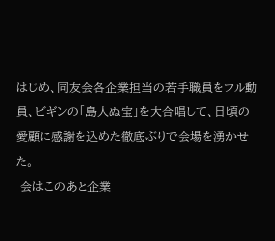はじめ、同友会各企業担当の若手職員をフル動員、ビギンの「島人ぬ宝」を大合唱して、日頃の愛顧に感謝を込めた徹底ぶりで会場を湧かせた。
 会はこのあと企業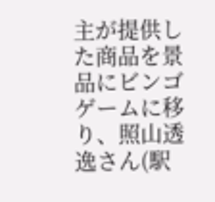主が提供した商品を景品にビンゴゲームに移り、照山透逸さん(駅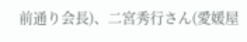前通り会長)、二宮秀行さん(愛媛屋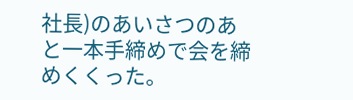社長)のあいさつのあと一本手締めで会を締めくくった。